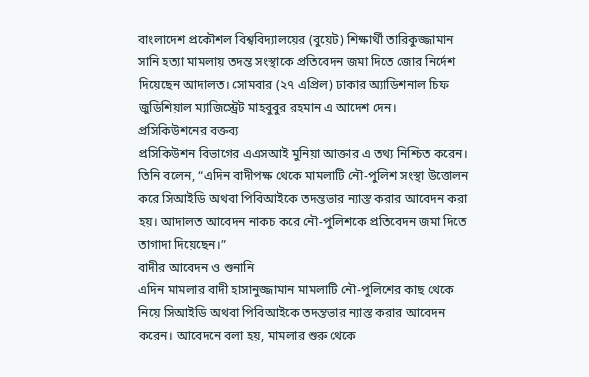বাংলাদেশ প্রকৌশল বিশ্ববিদ্যালয়ের (বুয়েট) শিক্ষার্থী তারিকুজ্জামান সানি হত্যা মামলায় তদন্ত সংস্থাকে প্রতিবেদন জমা দিতে জোর নির্দেশ দিয়েছেন আদালত। সোমবার (২৭ এপ্রিল) ঢাকার অ্যাডিশনাল চিফ জুডিশিয়াল ম্যাজিস্ট্রেট মাহবুবুর রহমান এ আদেশ দেন।
প্রসিকিউশনের বক্তব্য
প্রসিকিউশন বিভাগের এএসআই মুনিয়া আক্তার এ তথ্য নিশ্চিত করেন। তিনি বলেন, “এদিন বাদীপক্ষ থেকে মামলাটি নৌ-পুলিশ সংস্থা উত্তোলন করে সিআইডি অথবা পিবিআইকে তদন্তভার ন্যাস্ত করার আবেদন করা হয়। আদালত আবেদন নাকচ করে নৌ-পুলিশকে প্রতিবেদন জমা দিতে তাগাদা দিয়েছেন।”
বাদীর আবেদন ও শুনানি
এদিন মামলার বাদী হাসানুজ্জামান মামলাটি নৌ-পুলিশের কাছ থেকে নিয়ে সিআইডি অথবা পিবিআইকে তদন্তভার ন্যাস্ত করার আবেদন করেন। আবেদনে বলা হয়, মামলার শুরু থেকে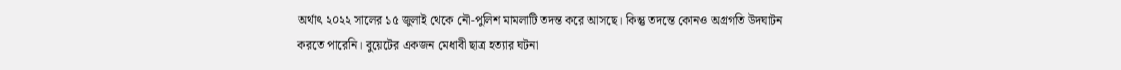অর্থাৎ ২০২২ সালের ১৫ জুলাই থেকে নৌ-পুলিশ মামলাটি তদন্ত করে আসছে। কিন্তু তদন্তে কোনও অগ্রগতি উদঘাটন করতে পারেনি। বুয়েটের একজন মেধাবী ছাত্র হত্যার ঘটনা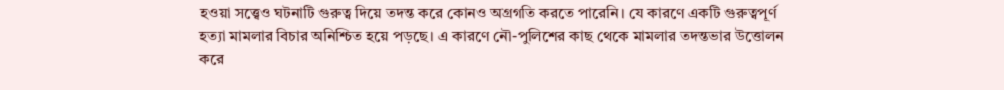হওয়া সত্ত্বেও ঘটনাটি গুরুত্ব দিয়ে তদন্ত করে কোনও অগ্রগতি করতে পারেনি। যে কারণে একটি গুরুত্বপূর্ণ হত্যা মামলার বিচার অনিশ্চিত হয়ে পড়ছে। এ কারণে নৌ-পুলিশের কাছ থেকে মামলার তদন্তভার উত্তোলন করে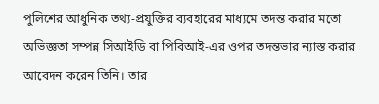পুলিশের আধুনিক তথ্য-প্রযুক্তির ব্যবহারের মাধ্যমে তদন্ত করার মতো অভিজ্ঞতা সম্পন্ন সিআইডি বা পিবিআই-এর ওপর তদন্তভার ন্যাস্ত করার আবেদন করেন তিনি। তার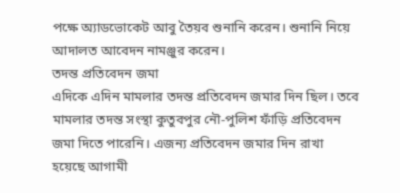পক্ষে অ্যাডভোকেট আবু তৈয়ব শুনানি করেন। শুনানি নিয়ে আদালত আবেদন নামঞ্জুর করেন।
তদন্ত প্রতিবেদন জমা
এদিকে এদিন মামলার তদন্ত প্রতিবেদন জমার দিন ছিল। তবে মামলার তদন্ত সংস্থা কুতুবপুর নৌ-পুলিশ ফাঁড়ি প্রতিবেদন জমা দিতে পারেনি। এজন্য প্রতিবেদন জমার দিন রাখা হয়েছে আগামী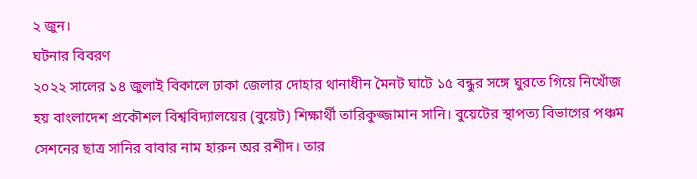২ জুন।
ঘটনার বিবরণ
২০২২ সালের ১৪ জুলাই বিকালে ঢাকা জেলার দোহার থানাধীন মৈনট ঘাটে ১৫ বন্ধুর সঙ্গে ঘুরতে গিয়ে নিখোঁজ হয় বাংলাদেশ প্রকৌশল বিশ্ববিদ্যালয়ের (বুয়েট) শিক্ষার্থী তারিকুজ্জামান সানি। বুয়েটের স্থাপত্য বিভাগের পঞ্চম সেশনের ছাত্র সানির বাবার নাম হারুন অর রশীদ। তার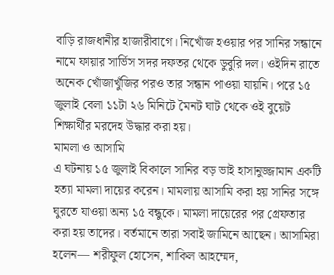বাড়ি রাজধানীর হাজারীবাগে। নিখোঁজ হওয়ার পর সানির সন্ধানে নামে ফায়ার সার্ভিস সদর দফতর থেকে ডুবুরি দল। ওইদিন রাতে অনেক খোঁজাখুঁজির পরও তার সন্ধান পাওয়া যায়নি। পরে ১৫ জুলাই বেলা ১১টা ২৬ মিনিটে মৈনট ঘাট থেকে ওই বুয়েট শিক্ষার্থীর মরদেহ উদ্ধার করা হয়।
মামলা ও আসামি
এ ঘটনায় ১৫ জুলাই বিকালে সানির বড় ভাই হাসানুজ্জামান একটি হত্যা মামলা দায়ের করেন। মামলায় আসামি করা হয় সানির সঙ্গে ঘুরতে যাওয়া অন্য ১৫ বন্ধুকে। মামলা দায়েরের পর গ্রেফতার করা হয় তাদের। বর্তমানে তারা সবাই জামিনে আছেন। আসামিরা হলেন— শরীফুল হোসেন, শাকিল আহম্মেদ,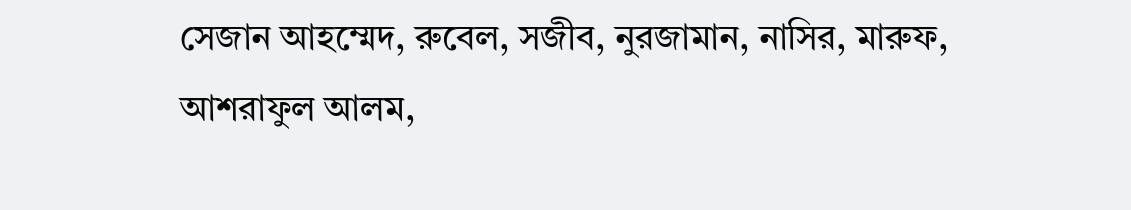সেজান আহম্মেদ, রুবেল, সজীব, নুরজামান, নাসির, মারুফ, আশরাফুল আলম,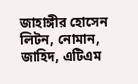জাহাঙ্গীর হোসেন লিটন, নোমান, জাহিদ, এটিএম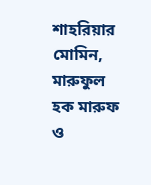শাহরিয়ার মোমিন, মারুফুল হক মারুফ ও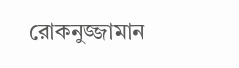রোকনুজ্জামান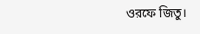ওরফে জিতু।